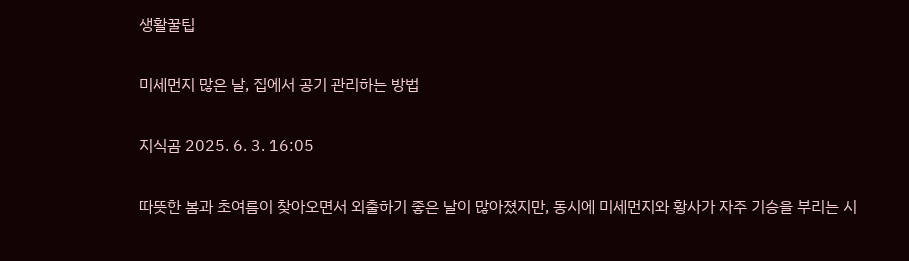생활꿀팁

미세먼지 많은 날, 집에서 공기 관리하는 방법

지식곰 2025. 6. 3. 16:05

따뜻한 봄과 초여름이 찾아오면서 외출하기 좋은 날이 많아졌지만, 동시에 미세먼지와 황사가 자주 기승을 부리는 시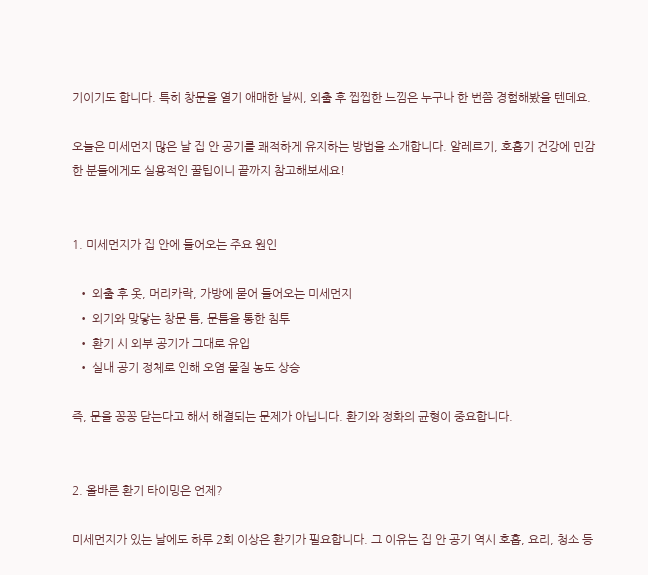기이기도 합니다. 특히 창문을 열기 애매한 날씨, 외출 후 찝찝한 느낌은 누구나 한 번쯤 경험해봤을 텐데요.

오늘은 미세먼지 많은 날 집 안 공기를 쾌적하게 유지하는 방법을 소개합니다. 알레르기, 호흡기 건강에 민감한 분들에게도 실용적인 꿀팁이니 끝까지 참고해보세요!


1. 미세먼지가 집 안에 들어오는 주요 원인

  • 외출 후 옷, 머리카락, 가방에 묻어 들어오는 미세먼지
  • 외기와 맞닿는 창문 틈, 문틈을 통한 침투
  • 환기 시 외부 공기가 그대로 유입
  • 실내 공기 정체로 인해 오염 물질 농도 상승

즉, 문을 꽁꽁 닫는다고 해서 해결되는 문제가 아닙니다. 환기와 정화의 균형이 중요합니다.


2. 올바른 환기 타이밍은 언제?

미세먼지가 있는 날에도 하루 2회 이상은 환기가 필요합니다. 그 이유는 집 안 공기 역시 호흡, 요리, 청소 등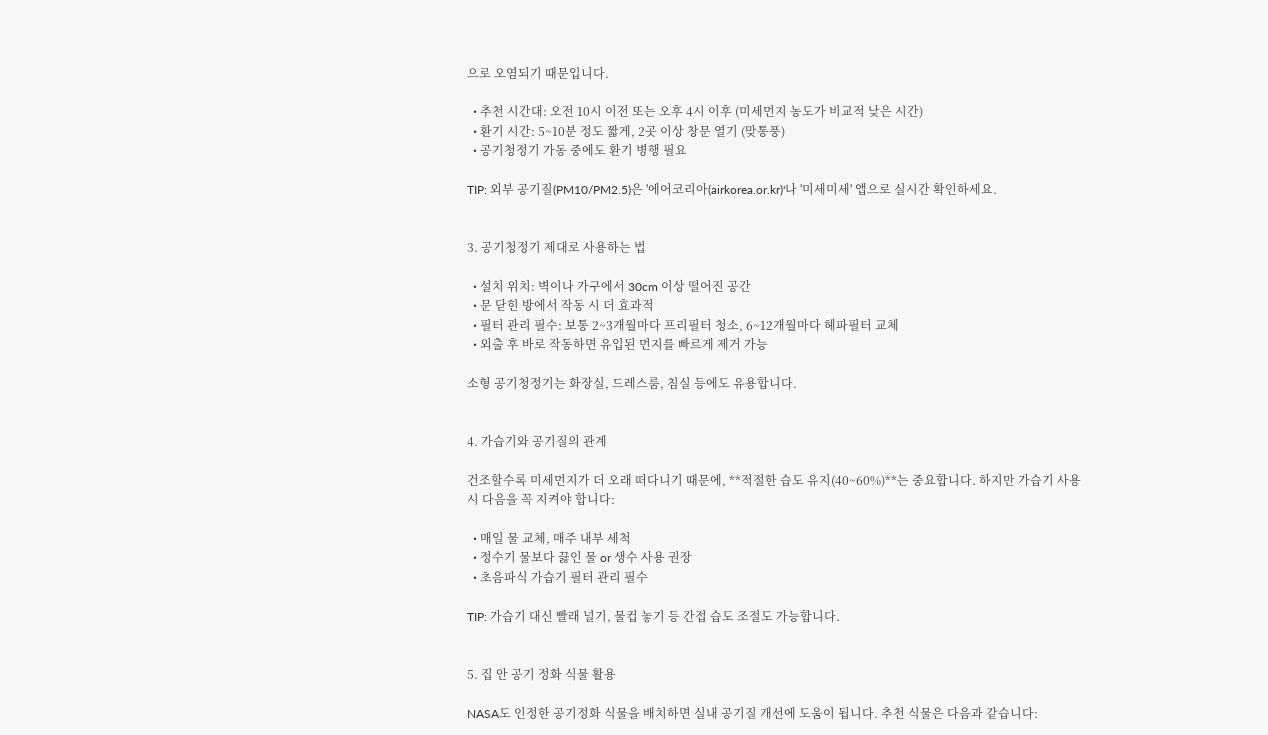으로 오염되기 때문입니다.

  • 추천 시간대: 오전 10시 이전 또는 오후 4시 이후 (미세먼지 농도가 비교적 낮은 시간)
  • 환기 시간: 5~10분 정도 짧게, 2곳 이상 창문 열기 (맞통풍)
  • 공기청정기 가동 중에도 환기 병행 필요

TIP: 외부 공기질(PM10/PM2.5)은 '에어코리아(airkorea.or.kr)'나 '미세미세' 앱으로 실시간 확인하세요.


3. 공기청정기 제대로 사용하는 법

  • 설치 위치: 벽이나 가구에서 30cm 이상 떨어진 공간
  • 문 닫힌 방에서 작동 시 더 효과적
  • 필터 관리 필수: 보통 2~3개월마다 프리필터 청소, 6~12개월마다 헤파필터 교체
  • 외출 후 바로 작동하면 유입된 먼지를 빠르게 제거 가능

소형 공기청정기는 화장실, 드레스룸, 침실 등에도 유용합니다.


4. 가습기와 공기질의 관계

건조할수록 미세먼지가 더 오래 떠다니기 때문에, **적절한 습도 유지(40~60%)**는 중요합니다. 하지만 가습기 사용 시 다음을 꼭 지켜야 합니다:

  • 매일 물 교체, 매주 내부 세척
  • 정수기 물보다 끓인 물 or 생수 사용 권장
  • 초음파식 가습기 필터 관리 필수

TIP: 가습기 대신 빨래 널기, 물컵 놓기 등 간접 습도 조절도 가능합니다.


5. 집 안 공기 정화 식물 활용

NASA도 인정한 공기정화 식물을 배치하면 실내 공기질 개선에 도움이 됩니다. 추천 식물은 다음과 같습니다: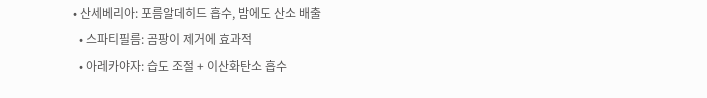• 산세베리아: 포름알데히드 흡수, 밤에도 산소 배출
  • 스파티필름: 곰팡이 제거에 효과적
  • 아레카야자: 습도 조절 + 이산화탄소 흡수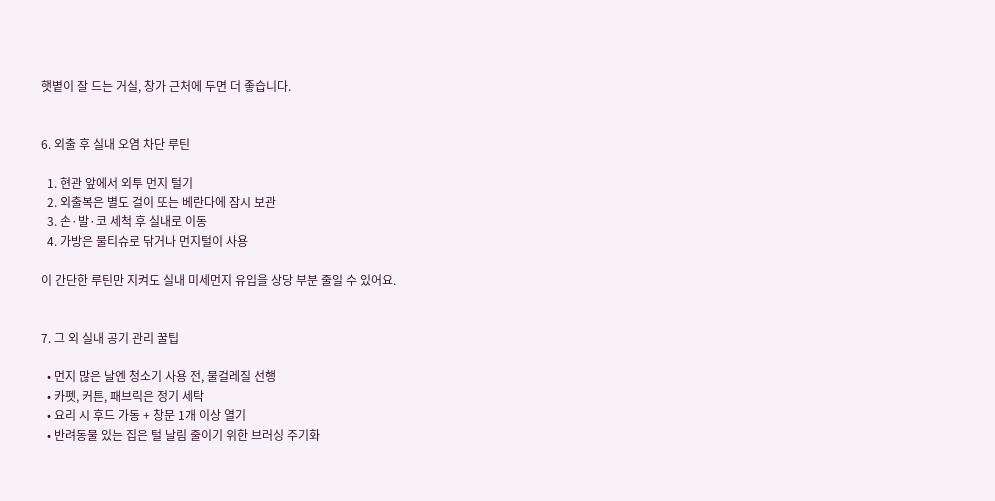햇볕이 잘 드는 거실, 창가 근처에 두면 더 좋습니다.


6. 외출 후 실내 오염 차단 루틴

  1. 현관 앞에서 외투 먼지 털기
  2. 외출복은 별도 걸이 또는 베란다에 잠시 보관
  3. 손·발·코 세척 후 실내로 이동
  4. 가방은 물티슈로 닦거나 먼지털이 사용

이 간단한 루틴만 지켜도 실내 미세먼지 유입을 상당 부분 줄일 수 있어요.


7. 그 외 실내 공기 관리 꿀팁

  • 먼지 많은 날엔 청소기 사용 전, 물걸레질 선행
  • 카펫, 커튼, 패브릭은 정기 세탁
  • 요리 시 후드 가동 + 창문 1개 이상 열기
  • 반려동물 있는 집은 털 날림 줄이기 위한 브러싱 주기화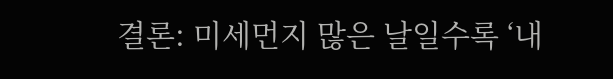결론: 미세먼지 많은 날일수록 ‘내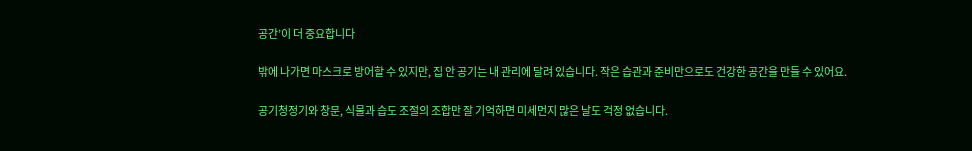공간’이 더 중요합니다

밖에 나가면 마스크로 방어할 수 있지만, 집 안 공기는 내 관리에 달려 있습니다. 작은 습관과 준비만으로도 건강한 공간을 만들 수 있어요.

공기청정기와 창문, 식물과 습도 조절의 조합만 잘 기억하면 미세먼지 많은 날도 걱정 없습니다.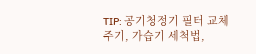TIP: 공기청정기 필터 교체 주기, 가습기 세척법,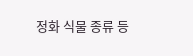정화 식물 종류 등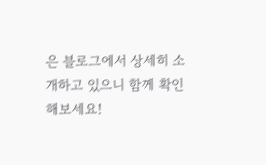은 블로그에서 상세히 소개하고 있으니 함께 확인해보세요!